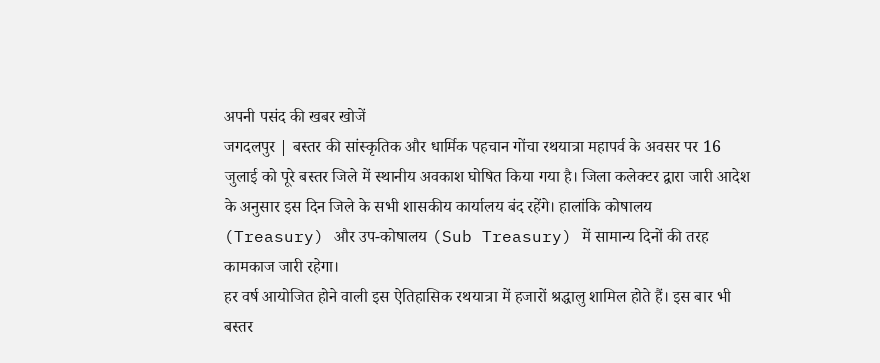अपनी पसंद की खबर खोजें
जगदलपुर | बस्तर की सांस्कृतिक और धार्मिक पहचान गोंचा रथयात्रा महापर्व के अवसर पर 16 जुलाई को पूरे बस्तर जिले में स्थानीय अवकाश घोषित किया गया है। जिला कलेक्टर द्वारा जारी आदेश के अनुसार इस दिन जिले के सभी शासकीय कार्यालय बंद रहेंगे। हालांकि कोषालय (Treasury) और उप-कोषालय (Sub Treasury) में सामान्य दिनों की तरह कामकाज जारी रहेगा।
हर वर्ष आयोजित होने वाली इस ऐतिहासिक रथयात्रा में हजारों श्रद्धालु शामिल होते हैं। इस बार भी बस्तर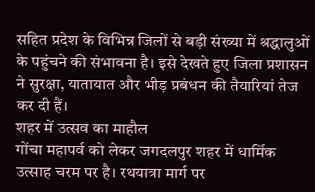सहित प्रदेश के विभिन्न जिलों से बड़ी संख्या में श्रद्धालुओं के पहुंचने की संभावना है। इसे देखते हुए जिला प्रशासन ने सुरक्षा, यातायात और भीड़ प्रबंधन की तैयारियां तेज कर दी हैं।
शहर में उत्सव का माहौल
गोंचा महापर्व को लेकर जगदलपुर शहर में धार्मिक उत्साह चरम पर है। रथयात्रा मार्ग पर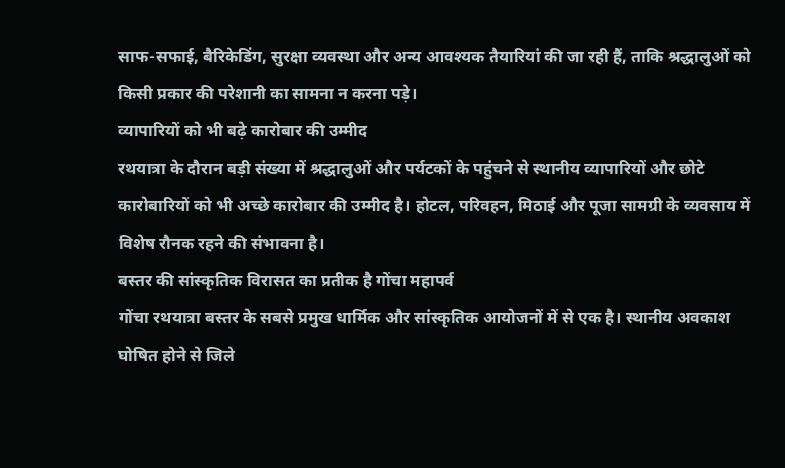साफ-सफाई, बैरिकेडिंग, सुरक्षा व्यवस्था और अन्य आवश्यक तैयारियां की जा रही हैं, ताकि श्रद्धालुओं को किसी प्रकार की परेशानी का सामना न करना पड़े।
व्यापारियों को भी बढ़े कारोबार की उम्मीद
रथयात्रा के दौरान बड़ी संख्या में श्रद्धालुओं और पर्यटकों के पहुंचने से स्थानीय व्यापारियों और छोटे कारोबारियों को भी अच्छे कारोबार की उम्मीद है। होटल, परिवहन, मिठाई और पूजा सामग्री के व्यवसाय में विशेष रौनक रहने की संभावना है।
बस्तर की सांस्कृतिक विरासत का प्रतीक है गोंचा महापर्व
गोंचा रथयात्रा बस्तर के सबसे प्रमुख धार्मिक और सांस्कृतिक आयोजनों में से एक है। स्थानीय अवकाश घोषित होने से जिले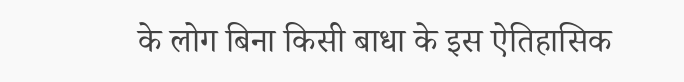के लोग बिना किसी बाधा के इस ऐतिहासिक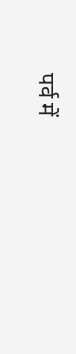पर्व में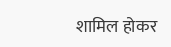शामिल होकर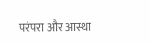परंपरा और आस्था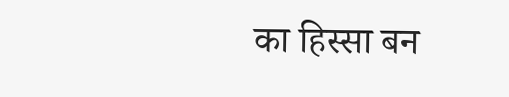का हिस्सा बन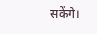सकेंगे।